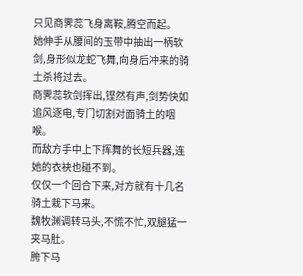只见商霁蕊飞身离鞍,腾空而起。
她伸手从腰间的玉带中抽出一柄软剑,身形似龙蛇飞舞,向身后冲来的骑土杀将过去。
商霁蕊软剑挥出,铿然有声,剑势快如追风逐电,专门切割对面骑土的咽喉。
而敌方手中上下挥舞的长短兵器,连她的衣袂也碰不到。
仅仅一个回合下来,对方就有十几名骑土栽下马来。
魏牧渊调转马头,不慌不忙,双腿猛一夹马肚。
胯下马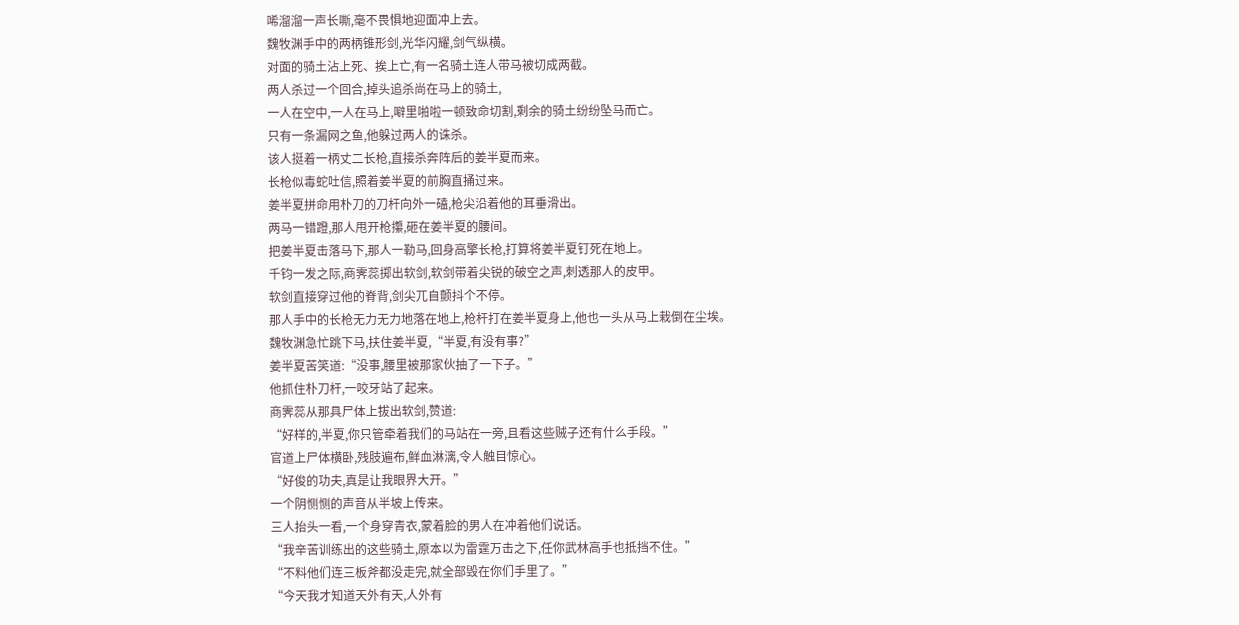唏溜溜一声长嘶,毫不畏惧地迎面冲上去。
魏牧渊手中的两柄锥形剑,光华闪耀,剑气纵横。
对面的骑土沾上死、挨上亡,有一名骑土连人带马被切成两截。
两人杀过一个回合,掉头追杀尚在马上的骑土,
一人在空中,一人在马上,噼里啪啦一顿致命切割,剩余的骑土纷纷坠马而亡。
只有一条漏网之鱼,他躲过两人的诛杀。
该人挺着一柄丈二长枪,直接杀奔阵后的姜半夏而来。
长枪似毒蛇吐信,照着姜半夏的前胸直捅过来。
姜半夏拼命用朴刀的刀杆向外一磕,枪尖沿着他的耳垂滑出。
两马一错蹬,那人甩开枪攥,砸在姜半夏的腰间。
把姜半夏击落马下,那人一勒马,回身高擎长枪,打算将姜半夏钉死在地上。
千钧一发之际,商霁蕊掷出软剑,软剑带着尖锐的破空之声,刺透那人的皮甲。
软剑直接穿过他的脊背,剑尖兀自颤抖个不停。
那人手中的长枪无力无力地落在地上,枪杆打在姜半夏身上,他也一头从马上栽倒在尘埃。
魏牧渊急忙跳下马,扶住姜半夏,“半夏,有没有事?”
姜半夏苦笑道:“没事,腰里被那家伙抽了一下子。”
他抓住朴刀杆,一咬牙站了起来。
商霁蕊从那具尸体上拔出软剑,赞道:
“好样的,半夏,你只管牵着我们的马站在一旁,且看这些贼子还有什么手段。”
官道上尸体横卧,残肢遍布,鲜血淋漓,令人触目惊心。
“好俊的功夫,真是让我眼界大开。”
一个阴恻恻的声音从半坡上传来。
三人抬头一看,一个身穿青衣,蒙着脸的男人在冲着他们说话。
“我辛苦训练出的这些骑土,原本以为雷霆万击之下,任你武林高手也抵挡不住。”
“不料他们连三板斧都没走完,就全部毁在你们手里了。”
“今天我才知道天外有天,人外有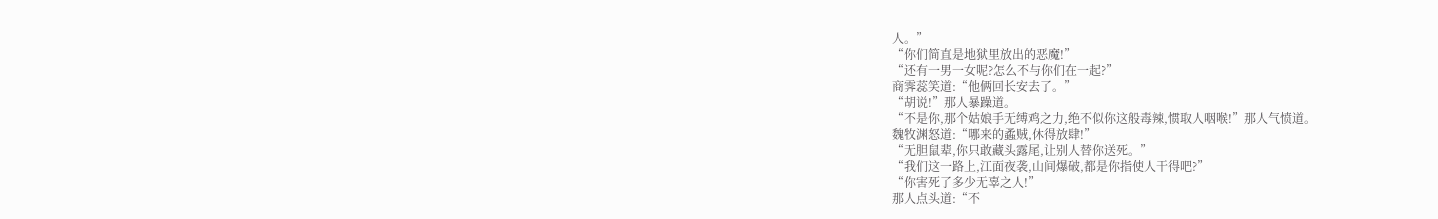人。”
“你们简直是地狱里放出的恶魔!”
“还有一男一女呢?怎么不与你们在一起?”
商霁蕊笑道:“他俩回长安去了。”
“胡说!”那人暴躁道。
“不是你,那个姑娘手无缚鸡之力,绝不似你这般毒辣,惯取人咽喉!”那人气愤道。
魏牧渊怒道:“哪来的蟊贼,休得放肆!”
“无胆鼠辈,你只敢藏头露尾,让别人替你送死。”
“我们这一路上,江面夜袭,山间爆破,都是你指使人干得吧?”
“你害死了多少无辜之人!”
那人点头道:“不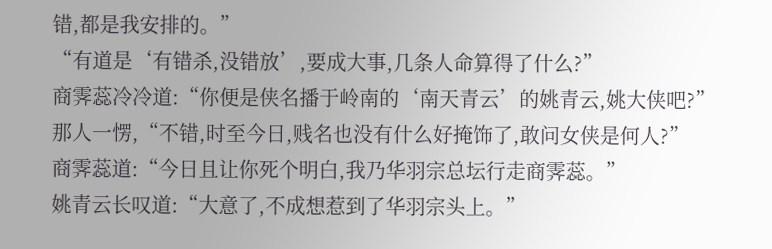错,都是我安排的。”
“有道是‘有错杀,没错放’,要成大事,几条人命算得了什么?”
商霁蕊冷冷道:“你便是侠名播于岭南的‘南天青云’的姚青云,姚大侠吧?”
那人一愣,“不错,时至今日,贱名也没有什么好掩饰了,敢问女侠是何人?”
商霁蕊道:“今日且让你死个明白,我乃华羽宗总坛行走商霁蕊。”
姚青云长叹道:“大意了,不成想惹到了华羽宗头上。”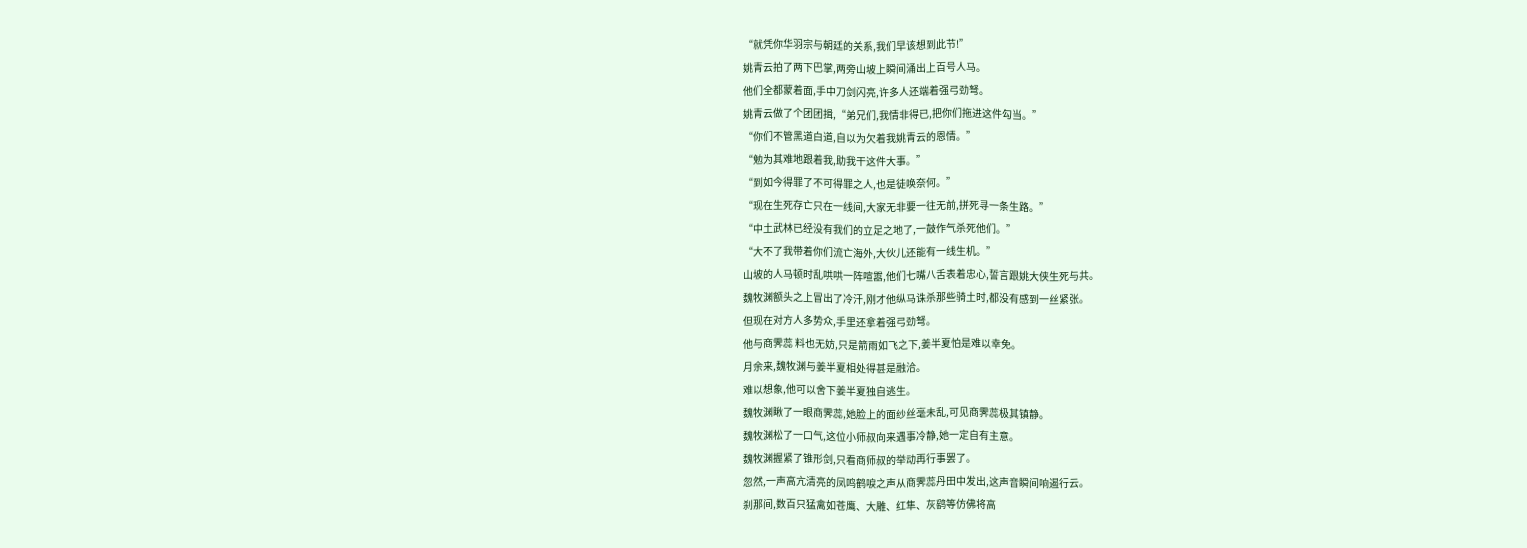“就凭你华羽宗与朝廷的关系,我们早该想到此节!”
姚青云拍了两下巴掌,两旁山坡上瞬间涌出上百号人马。
他们全都蒙着面,手中刀剑闪亮,许多人还端着强弓劲弩。
姚青云做了个团团揖,“弟兄们,我情非得已,把你们拖进这件勾当。”
“你们不管黑道白道,自以为欠着我姚青云的恩情。”
“勉为其难地跟着我,助我干这件大事。”
“到如今得罪了不可得罪之人,也是徒唤奈何。”
“现在生死存亡只在一线间,大家无非要一往无前,拼死寻一条生路。”
“中土武林已经没有我们的立足之地了,一鼓作气杀死他们。”
“大不了我带着你们流亡海外,大伙儿还能有一线生机。”
山坡的人马顿时乱哄哄一阵喧嚣,他们七嘴八舌表着忠心,誓言跟姚大侠生死与共。
魏牧渊额头之上冒出了冷汗,刚才他纵马诛杀那些骑土时,都没有感到一丝紧张。
但现在对方人多势众,手里还拿着强弓劲弩。
他与商霁蕊 料也无妨,只是箭雨如飞之下,姜半夏怕是难以幸免。
月余来,魏牧渊与姜半夏相处得甚是融洽。
难以想象,他可以舍下姜半夏独自逃生。
魏牧渊瞅了一眼商霁蕊,她脸上的面纱丝毫未乱,可见商霁蕊极其镇静。
魏牧渊松了一口气,这位小师叔向来遇事冷静,她一定自有主意。
魏牧渊握紧了锥形剑,只看商师叔的举动再行事罢了。
忽然,一声高亢清亮的凤鸣鹤唳之声从商霁蕊丹田中发出,这声音瞬间响遏行云。
刹那间,数百只猛禽如苍鹰、大雕、红隼、灰鹞等仿佛将高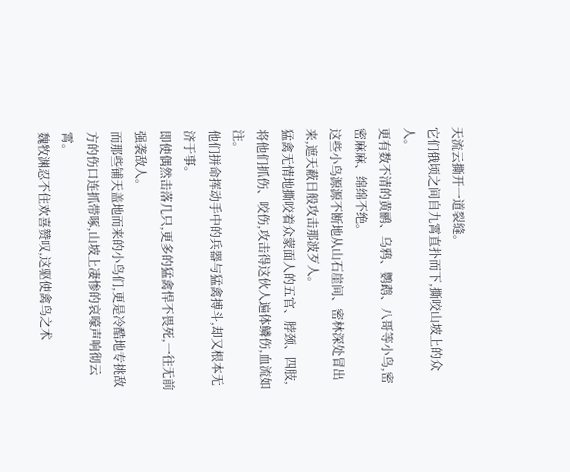天流云撕开一道裂缝。
它们俄顷之间自九霄直扑而下,撕咬山坡上的众人。
更有数不清的黄鹂、乌鸦、鹦鹉、八哥等小鸟,密密麻麻、绵绵不绝。
这些小鸟源源不断地从山石崖间、密林深处冒出来,遮天蔽日般攻击那波歹人。
猛禽无情地撕咬着众蒙面人的五官、脖颈、四肢,将他们抓伤、咬伤,攻击得这伙人遍体鳞伤,血流如注。
他们拼命挥动手中的兵器与猛禽搏斗,却又根本无济于事。
即使偶然击落几只,更多的猛禽悍不畏死,一往无前强袭敌人。
而那些铺天盖地而来的小鸟们,更是冷酷地专挑敌方的伤口连抓带啄,山坡上凄惨的哀嚎声响彻云霄。
魏牧渊忍不住欢喜赞叹,这驱使禽鸟之术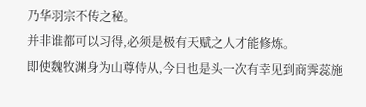乃华羽宗不传之秘。
并非谁都可以习得,必须是极有天赋之人才能修炼。
即使魏牧渊身为山尊侍从,今日也是头一次有幸见到商霁蕊施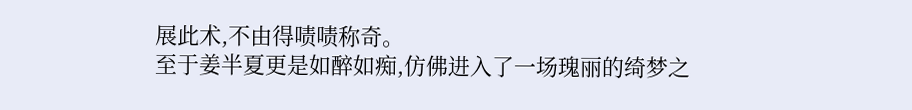展此术,不由得啧啧称奇。
至于姜半夏更是如醉如痴,仿佛进入了一场瑰丽的绮梦之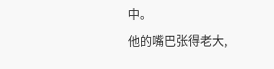中。
他的嘴巴张得老大,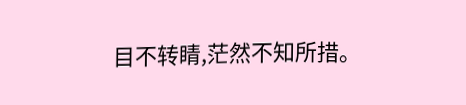目不转睛,茫然不知所措。